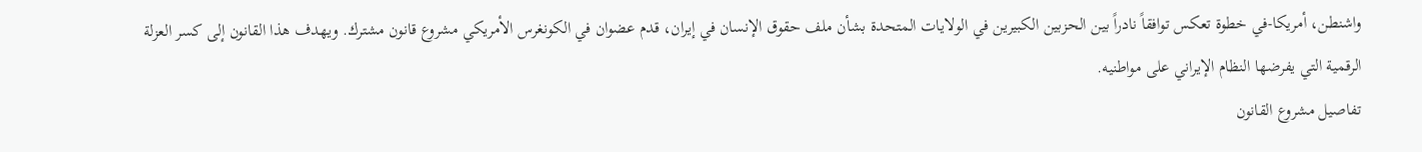واشنطن، أمريكا-في خطوة تعكس توافقاً نادراً بين الحزبين الكبيرين في الولايات المتحدة بشأن ملف حقوق الإنسان في إيران، قدم عضوان في الكونغرس الأمريكي مشروع قانون مشترك. ويهدف هذا القانون إلى كسر العزلة الرقمية التي يفرضها النظام الإيراني على مواطنيه.
تفاصيل مشروع القانون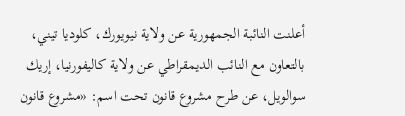أعلنت النائبة الجمهورية عن ولاية نيويورك، كلوديا تيني، بالتعاون مع النائب الديمقراطي عن ولاية كاليفورنيا، إريك سوالويل، عن طرح مشروع قانون تحت اسم: «مشروع قانون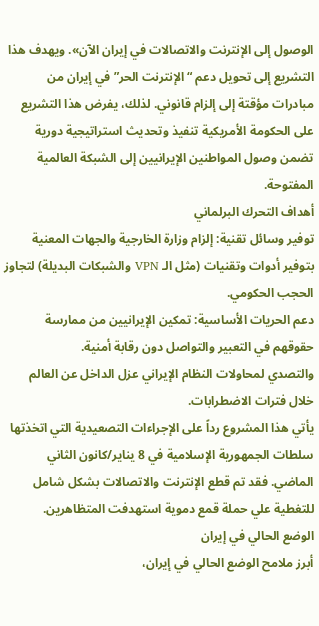الوصول إلى الإنترنت والاتصالات في إيران الآن». ويهدف هذا التشريع إلى تحويل دعم “الإنترنت الحر” في إيران من مبادرات مؤقتة إلى إلزام قانوني. لذلك، يفرض هذا التشريع على الحكومة الأمريكية تنفيذ وتحديث استراتيجية دورية تضمن وصول المواطنين الإيرانيين إلى الشبكة العالمية المفتوحة.
أهداف التحرك البرلماني
توفير وسائل تقنية: إلزام وزارة الخارجية والجهات المعنية بتوفير أدوات وتقنيات (مثل الـ VPN والشبكات البديلة) لتجاوز الحجب الحكومي.
دعم الحريات الأساسية: تمكين الإيرانيين من ممارسة حقوقهم في التعبير والتواصل دون رقابة أمنية.
والتصدي لمحاولات النظام الإيراني عزل الداخل عن العالم خلال فترات الاضطرابات.
يأتي هذا المشروع رداً على الإجراءات التصعيدية التي اتخذتها سلطات الجمهورية الإسلامية في 8 يناير/كانون الثاني الماضي. فقد تم قطع الإنترنت والاتصالات بشكل شامل للتغطية علي حملة قمع دموية استهدفت المتظاهرين.
الوضع الحالي في إيران
أبرز ملامح الوضع الحالي في إيران،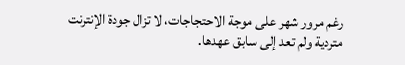رغم مرور شهر على موجة الاحتجاجات، لا تزال جودة الإنترنت متردية ولم تعد إلى سابق عهدها.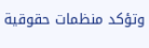وتؤكد منظمات حقوقية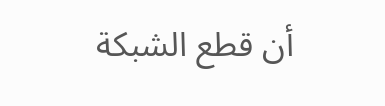أن قطع الشبكة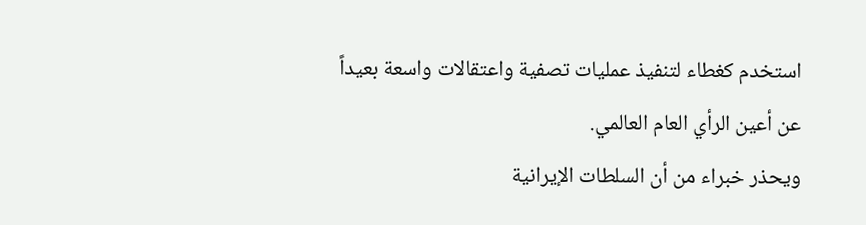استخدم كغطاء لتنفيذ عمليات تصفية واعتقالات واسعة بعيداً عن أعين الرأي العام العالمي.
ويحذر خبراء من أن السلطات الإيرانية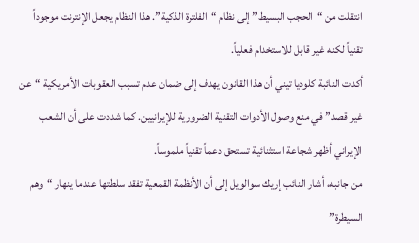انتقلت من “الحجب البسيط” إلى نظام “الفلترة الذكية”. هذا النظام يجعل الإنترنت موجوداً تقنياً لكنه غير قابل للاستخدام فعلياً.
أكدت النائبة كلوديا تيني أن هذا القانون يهدف إلى ضمان عدم تسبب العقوبات الأمريكية “عن غير قصد” في منع وصول الأدوات التقنية الضرورية للإيرانيين. كما شددت على أن الشعب الإيراني أظهر شجاعة استثنائية تستحق دعماً تقنياً ملموساً.
من جانبه، أشار النائب إريك سوالويل إلى أن الأنظمة القمعية تفقد سلطتها عندما ينهار “وهم السيطرة”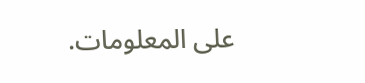على المعلومات.